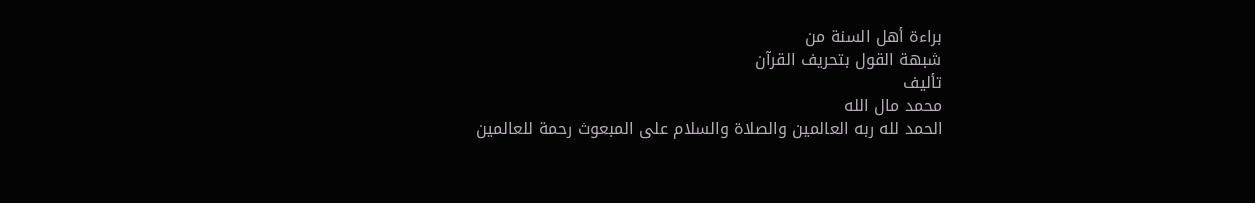براءة أهل السنة من
شبهة القول بتحريف القرآن
تأليف
محمد مال الله
الحمد لله ربه العالمين والصلاة والسلام على المبعوث رحمة للعالمين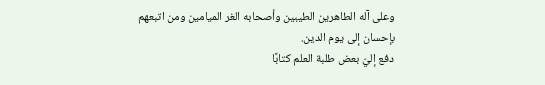وعلى آله الطاهرين الطيبين وأصحابه الغر الميامين ومن اتبعهم بإحسان إلى يوم الدين.
دفع إليّ بعض طلبة العلم كتابًا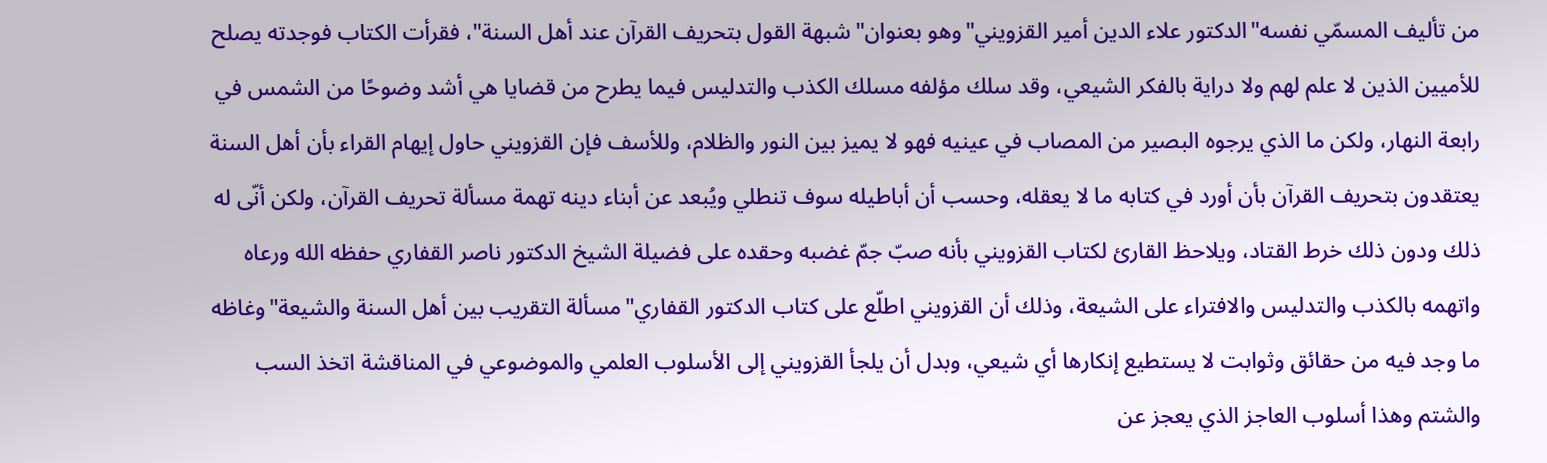من تأليف المسمّي نفسه"الدكتور علاء الدين أمير القزويني"وهو بعنوان"شبهة القول بتحريف القرآن عند أهل السنة"، فقرأت الكتاب فوجدته يصلح للأميين الذين لا علم لهم ولا دراية بالفكر الشيعي، وقد سلك مؤلفه مسلك الكذب والتدليس فيما يطرح من قضايا هي أشد وضوحًا من الشمس في رابعة النهار، ولكن ما الذي يرجوه البصير من المصاب في عينيه فهو لا يميز بين النور والظلام، وللأسف فإن القزويني حاول إيهام القراء بأن أهل السنة يعتقدون بتحريف القرآن بأن أورد في كتابه ما لا يعقله، وحسب أن أباطيله سوف تنطلي ويُبعد عن أبناء دينه تهمة مسألة تحريف القرآن، ولكن أنّى له ذلك ودون ذلك خرط القتاد، ويلاحظ القارئ لكتاب القزويني بأنه صبّ جمّ غضبه وحقده على فضيلة الشيخ الدكتور ناصر القفاري حفظه الله ورعاه واتهمه بالكذب والتدليس والافتراء على الشيعة، وذلك أن القزويني اطلّع على كتاب الدكتور القفاري"مسألة التقريب بين أهل السنة والشيعة"وغاظه ما وجد فيه من حقائق وثوابت لا يستطيع إنكارها أي شيعي، وبدل أن يلجأ القزويني إلى الأسلوب العلمي والموضوعي في المناقشة اتخذ السب والشتم وهذا أسلوب العاجز الذي يعجز عن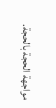مواجهة الحجة بالحجة.